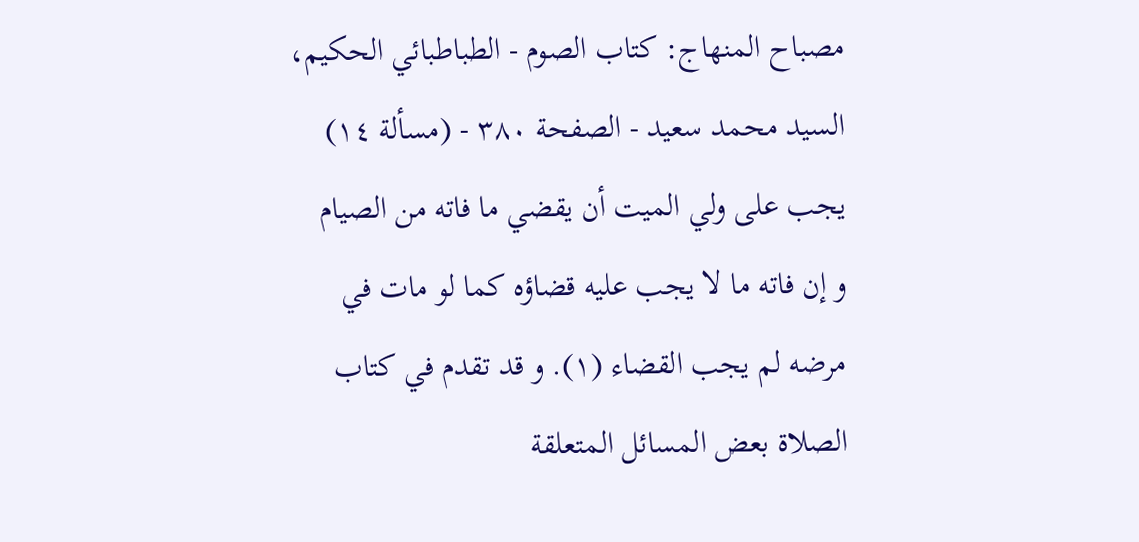مصباح المنهاج: كتاب الصوم - الطباطبائي الحكيم، السيد محمد سعيد - الصفحة ٣٨٠ - (مسألة ١٤) يجب على ولي الميت أن يقضي ما فاته من الصيام
و إن فاته ما لا يجب عليه قضاؤه كما لو مات في مرضه لم يجب القضاء (١). و قد تقدم في كتاب الصلاة بعض المسائل المتعلقة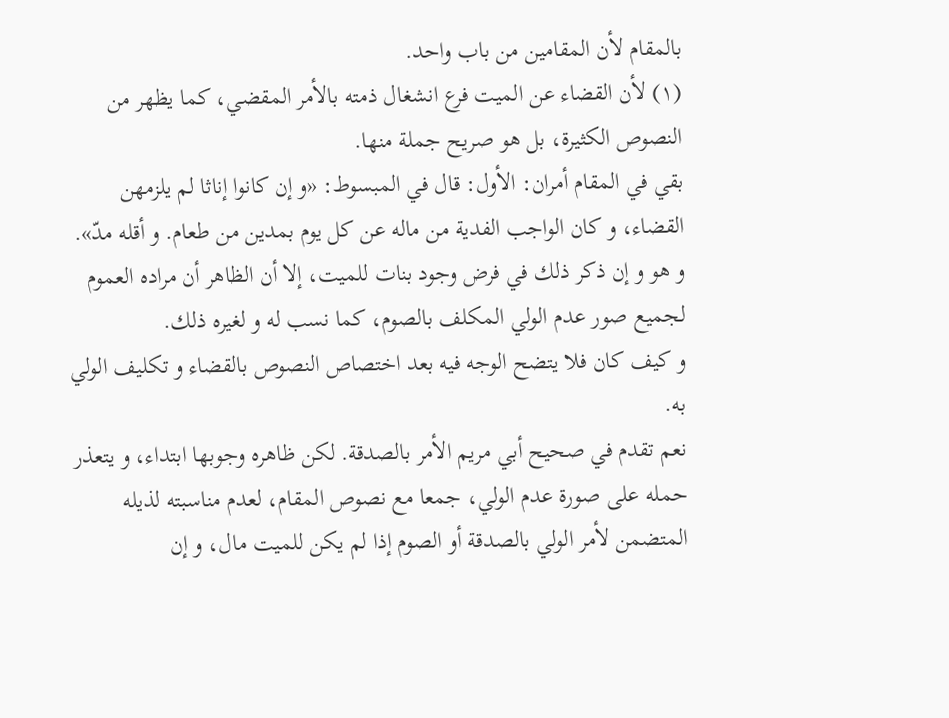بالمقام لأن المقامين من باب واحد.
(١) لأن القضاء عن الميت فرع انشغال ذمته بالأمر المقضي، كما يظهر من النصوص الكثيرة، بل هو صريح جملة منها.
بقي في المقام أمران: الأول: قال في المبسوط: «و إن كانوا إناثا لم يلزمهن القضاء، و كان الواجب الفدية من ماله عن كل يوم بمدين من طعام. و أقله مدّ». و هو و إن ذكر ذلك في فرض وجود بنات للميت، إلا أن الظاهر أن مراده العموم لجميع صور عدم الولي المكلف بالصوم، كما نسب له و لغيره ذلك.
و كيف كان فلا يتضح الوجه فيه بعد اختصاص النصوص بالقضاء و تكليف الولي به.
نعم تقدم في صحيح أبي مريم الأمر بالصدقة. لكن ظاهره وجوبها ابتداء، و يتعذر حمله على صورة عدم الولي، جمعا مع نصوص المقام، لعدم مناسبته لذيله المتضمن لأمر الولي بالصدقة أو الصوم إذا لم يكن للميت مال، و إن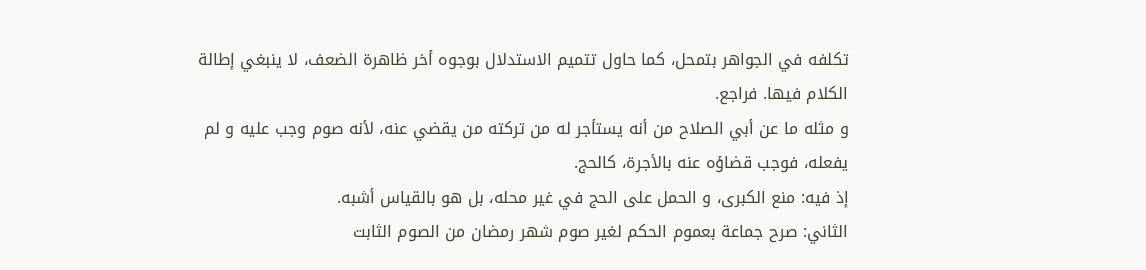تكلفه في الجواهر بتمحل، كما حاول تتميم الاستدلال بوجوه أخر ظاهرة الضعف، لا ينبغي إطالة الكلام فيها. فراجع.
و مثله ما عن أبي الصلاح من أنه يستأجر له من تركته من يقضي عنه، لأنه صوم وجب عليه و لم يفعله، فوجب قضاؤه عنه بالأجرة، كالحج.
إذ فيه: منع الكبرى، و الحمل على الحج في غير محله، بل هو بالقياس أشبه.
الثاني: صرح جماعة بعموم الحكم لغير صوم شهر رمضان من الصوم الثابت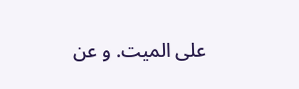على الميت. و عن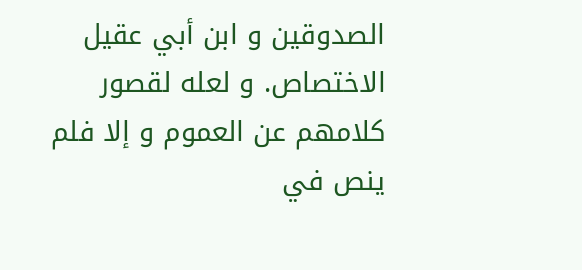الصدوقين و ابن أبي عقيل الاختصاص. و لعله لقصور كلامهم عن العموم و إلا فلم ينص في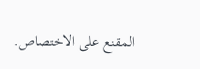المقنع على الاختصاص.